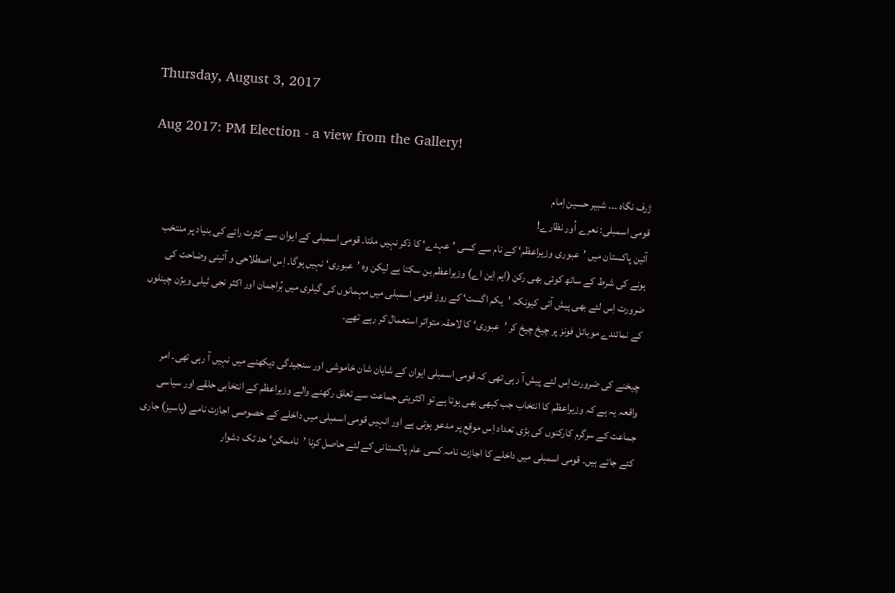Thursday, August 3, 2017

Aug 2017: PM Election - a view from the Gallery!

ژرف نگاہ ۔۔۔ شبیر حسین اِمام
قومی اسمبلی: نعرے اُور نظارے!
آئین پاکستان میں ’عبوری وزیراعظم‘ کے نام سے کسی ’عہدے‘ کا ذکر نہیں ملتا۔ قومی اسمبلی کے ایوان سے کثرت رائے کی بنیاد پر منتخب ہونے کی شرط کے ساتھ کوئی بھی رکن (ایم این اے) وزیراعظم بن سکتا ہے لیکن وہ ’عبوری‘ نہیں ہوگا۔ اِس اصطلاحی و آئینی وضاحت کی ضرورت اِس لئے بھی پیش آئی کیونکہ ’یکم اگست‘ کے روز قومی اسمبلی میں مہمانوں کی گیلری میں بُراجمان اور اکثر نجی ٹیلی ویژن چینلوں کے نمائندے موبائل فونز پر چیخ چیخ کر ’عبوری‘ کا لاحقہ متواتر استعمال کر رہے تھے۔

چیخنے کی ضرورت اِس لئے پیش آ رہی تھی کہ قومی اسمبلی ایوان کے شایان شان خاموشی اور سنجیدگی دیکھنے میں نہیں آ رہی تھی۔ امر واقعہ یہ ہے کہ وزیراعظم کا انتخاب جب کبھی بھی ہوتا ہے تو اکثریتی جماعت سے تعلق رکھنے والے وزیراعظم کے انتخابی حلقے اور سیاسی جماعت کے سرگرم کارکنوں کی بڑی تعداد اِس موقع پر مدعو ہوتی ہے اور انہیں قومی اسمبلی میں داخلے کے خصوصی اجازت نامے (پاسیز) جاری کئے جاتے ہیں۔ قومی اسمبلی میں داخلے کا اجازت نامہ کسی عام پاکستانی کے لئے حاصل کرنا ’ناممکن‘ حد تک دشوار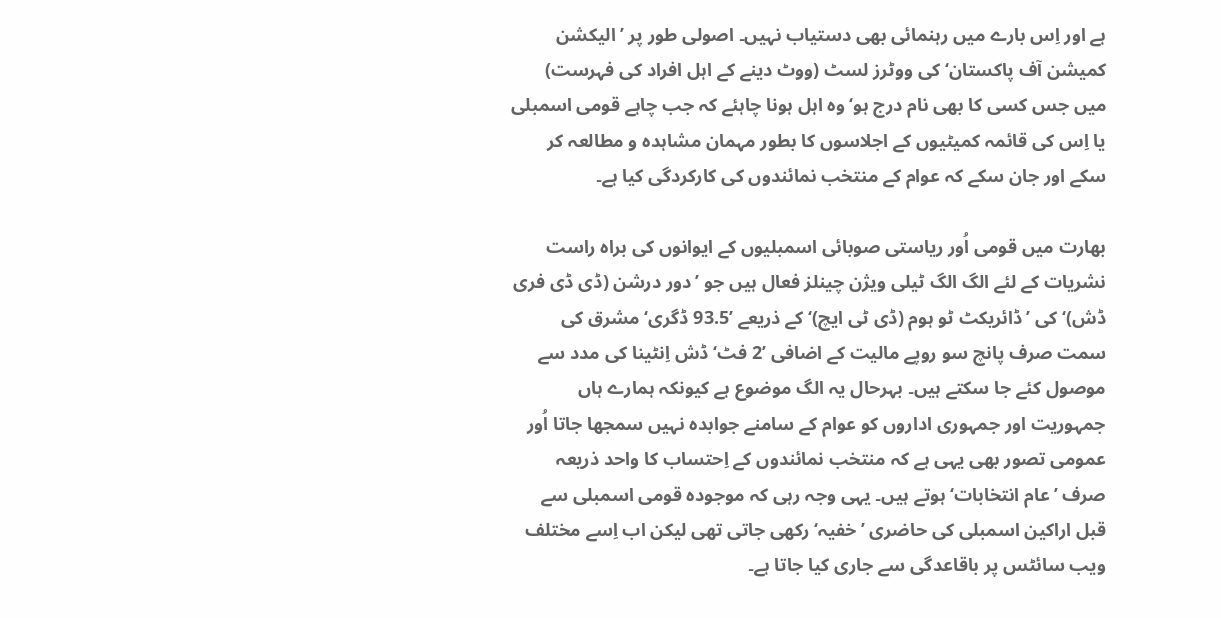ہے اور اِس بارے میں رہنمائی بھی دستیاب نہیں۔ اصولی طور پر ’الیکشن کمیشن آف پاکستان‘ کی ووٹرز لسٹ (ووٹ دینے کے اہل افراد کی فہرست) میں جس کسی کا بھی نام درج ہو‘ وہ اہل ہونا چاہئے کہ جب چاہے قومی اسمبلی یا اِس کی قائمہ کمیٹیوں کے اجلاسوں کا بطور مہمان مشاہدہ و مطالعہ کر سکے اور جان سکے کہ عوام کے منتخب نمائندوں کی کارکردگی کیا ہے۔

بھارت میں قومی اُور ریاستی صوبائی اسمبلیوں کے ایوانوں کی براہ راست نشریات کے لئے الگ الگ ٹیلی ویژن چینلز فعال ہیں جو ’دور درشن (ڈی ڈی فری ڈش)‘ کی ’ڈائریکٹ ٹو ہوم (ڈی ٹی ایچ)‘ کے ذریعے ’93.5 ڈگری‘ مشرق کی سمت صرف پانچ سو روپے مالیت کے اضافی ’2 فٹ‘ ڈش اِنٹینا کی مدد سے موصول کئے جا سکتے ہیں۔ بہرحال یہ الگ موضوع ہے کیونکہ ہمارے ہاں جمہوریت اور جمہوری اداروں کو عوام کے سامنے جوابدہ نہیں سمجھا جاتا اُور عمومی تصور بھی یہی ہے کہ منتخب نمائندوں کے اِحتساب کا واحد ذریعہ صرف ’عام انتخابات‘ ہوتے ہیں۔ یہی وجہ رہی کہ موجودہ قومی اسمبلی سے قبل اراکین اسمبلی کی حاضری ’خفیہ‘ رکھی جاتی تھی لیکن اب اِسے مختلف ویب سائٹس پر باقاعدگی سے جاری کیا جاتا ہے۔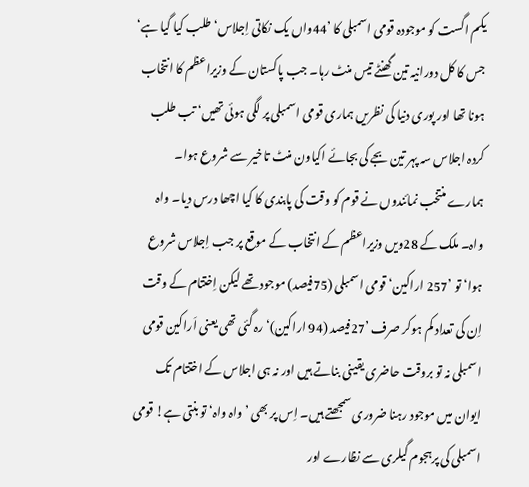یکم اگست کو موجودہ قومی اسمبلی کا ’44واں یک نکاتی اِجلاس‘ طلب کیا گیا ہے‘ جس کا کل دورانیہ تین گھنٹے تیس منٹ رہا۔ جب پاکستان کے وزیراعظم کا انتخاب ہونا تھا اور پوری دنیا کی نظریں ہماری قومی اسمبلی پر لگی ہوئی تھیں‘ تب طلب کردہ اجلاس سہ پہر تین بجے کی بجائے اکیاون منٹ تاخیر سے شروع ہوا۔ ہمارے منتخب نمائندوں نے قوم کو وقت کی پابندی کا کیا اچھا درس دیا۔ واہ واہ۔ ملک کے 28ویں وزیراعظم کے انتخاب کے موقع پر جب اِجلاس شروع ہوا‘ تو ’257 اراکین‘ قومی اسمبلی (75فیصد) موجود تھے لیکن اِختتام کے وقت اِن کی تعداد کم ہوکر صرف ’27فیصد (94 اراکین)‘ رہ گئی تھی یعنی اَراکین قومی اسمبلی نہ تو بروقت حاضری یقینی بناتے ہیں اور نہ ہی اجلاس کے اختتام تک ایوان میں موجود رہنا ضروری سمجھتے ہیں۔ اِس پر بھی ’واہ واہ‘ تو بنتی ہے! قومی اسمبلی کی پرہجوم گیلری سے نظارے اور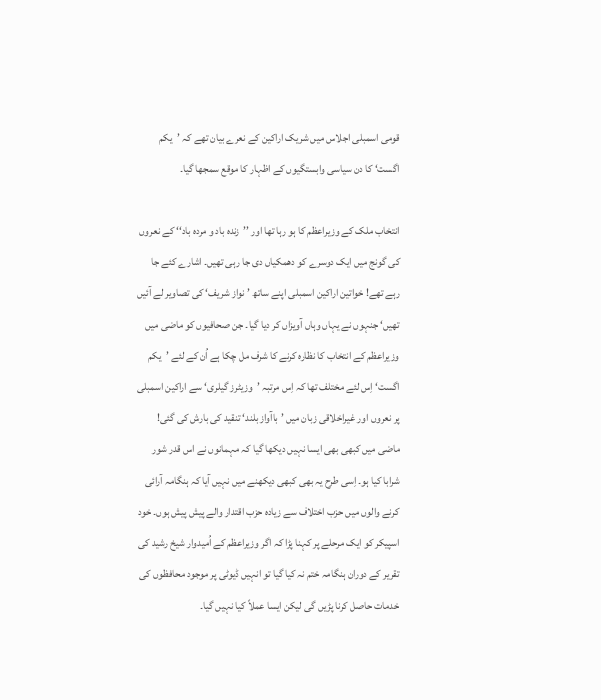قومی اسمبلی اجلاس میں شریک اراکین کے نعرے بیان تھے کہ ’یکم اگست‘ کا دن سیاسی وابستگیوں کے اظہار کا موقع سمجھا گیا۔

انتخاب ملک کے وزیراعظم کا ہو رہا تھا اور ’’زندہ باد و مردہ باد‘‘ کے نعروں کی گونج میں ایک دوسرے کو دھمکیاں دی جا رہی تھیں۔ اشارے کئے جا رہے تھے! خواتین اراکین اسمبلی اپنے ساتھ ’نواز شریف‘ کی تصاویر لے آئیں تھیں‘ جنہوں نے یہاں وہاں آویزاں کر دیا گیا۔ جن صحافیوں کو ماضی میں وزیراعظم کے انتخاب کا نظارہ کرنے کا شرف مل چکا ہے اُن کے لئے ’یکم اگست‘ اِس لئے مختلف تھا کہ اِس مرتبہ ’وزیٹرز گیلری‘ سے اراکین اسمبلی پر نعروں اور غیراخلاقی زبان میں ’باآواز بلند‘ تنقید کی بارش کی گئی! ماضی میں کبھی بھی ایسا نہیں دیکھا گیا کہ مہمانوں نے اس قدر شور شرابا کیا ہو۔ اِسی طرح یہ بھی کبھی دیکھنے میں نہیں آیا کہ ہنگامہ آرائی کرنے والوں میں حزب اختلاف سے زیادہ حزب اقتدار والے پیش پیش ہوں۔ خود اسپیکر کو ایک مرحلے پر کہنا پڑا کہ اگر وزیراعظم کے اُمیدوار شیخ رشید کی تقریر کے دوران ہنگامہ ختم نہ کیا گیا تو انہیں ڈیوٹی پر موجود محافظوں کی خدمات حاصل کرنا پڑیں گی لیکن ایسا عملاً کیا نہیں گیا۔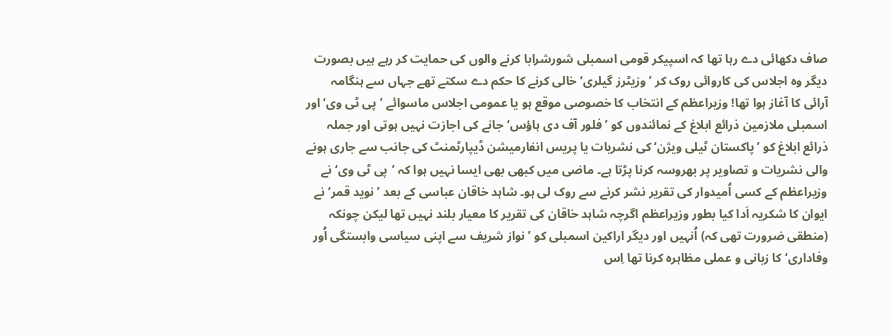صاف دکھائی دے رہا تھا کہ اسپیکر قومی اسمبلی شورشرابا کرنے والوں کی حمایت کر رہے ہیں بصورت دیگر وہ اجلاس کی کاروائی روک کر ’وزیٹرز گیلری‘ خالی کرنے کا حکم دے سکتے تھے جہاں سے ہنگامہ آرائی کا آغاز ہوا تھا! وزیراعظم کے انتخاب کا خصوصی موقع ہو یا عمومی اجلاس ماسوائے ’پی ٹی وی‘ اور اسمبلی ملازمین ذرائع ابلاغ کے نمائندوں کو ’فلور آف دی ہاؤس‘ جانے کی اجازت نہیں ہوتی اور جملہ ذرائع ابلاغ کو ’پاکستان ٹیلی ویژن‘ کی نشریات یا پریس انفارمیشن ڈیپارٹمنٹ کی جانب سے جاری ہونے والی نشریات و تصاویر پر بھروسہ کرنا پڑتا ہے۔ ماضی میں کبھی بھی ایسا نہیں ہوا کہ ’پی ٹی وی‘ نے وزیراعظم کے کسی اُمیدوار کی تقریر نشر کرنے سے روک لی ہو۔ شاہد خاقان عباسی کے بعد ’نوید قمر‘ نے ایوان کا شکریہ اَدا کیا بطور وزیراعظم اگرچہ شاہد خاقان کی تقریر کا معیار بلند نہیں تھا لیکن چونکہ (منطقی ضرورت تھی کہ) اُنہیں اور دیگر اراکین اسمبلی کو ’نواز شریف سے اپنی سیاسی وابستگی اُور وفاداری‘ کا زبانی و عملی مظاہرہ کرنا تھا اِس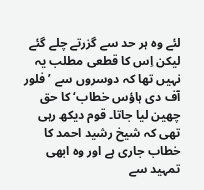لئے وہ ہر حد سے گزرتے چلے گئے لیکن اِس کا قطعی مطلب یہ نہیں تھا کہ دوسروں سے ’فلور آف دی ہاؤس خطاب‘ کا حق چھین لیا جاتا۔ قوم دیکھ رہی تھی کہ شیخ رشید احمد کا خطاب جاری ہے اور وہ ابھی تمہید سے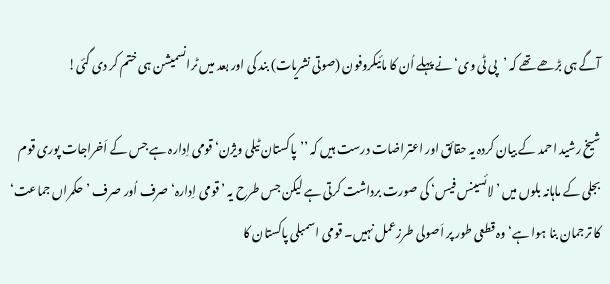آگے ہی بڑھے تھے کہ ’پی ٹی وی‘ نے پہلے اُن کا مائیکروفون (صوتی نشریات) بند کی اور بعد میں ٹرانسمیشن ہی ختم کر دی گئی!

شیخ رشید احمد کے بیان کردہ یہ حقائق اور اعتراضات درست ہیں کہ ’’پاکستان ٹیلی ویژن‘ قومی اِدارہ ہے جس کے اَخراجات پوری قوم بجلی کے ماہانہ بلوں میں ’لائسینس فیس‘ کی صورت برداشت کرتی ہے لیکن جس طرح یہ ’قومی اِدارہ‘ صرف اُور صرف ’حکمراں جماعت‘ کا ترجمان بنا ہوا ہے‘ وہ قطعی طور پر اَصولی طرزعمل نہیں۔ قومی اسمبلی پاکستان کا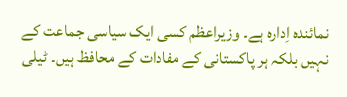نمائندہ اِدارہ ہے۔ وزیراعظم کسی ایک سیاسی جماعت کے نہیں بلکہ ہر پاکستانی کے مفادات کے محافظ ہیں۔ ٹیلی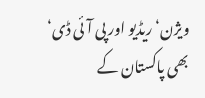ویژن‘ ریڈیو اور پی آئی ڈی‘ بھی پاکستان کے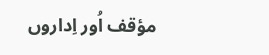مؤقف اُور اِداروں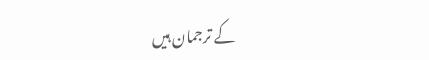کے ترجمان ہیں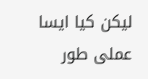لیکن کیا ایسا عملی طور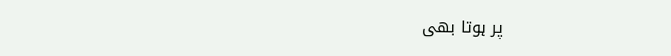پر ہوتا بھی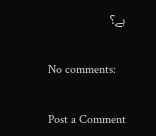ہے؟

No comments:

Post a Comment